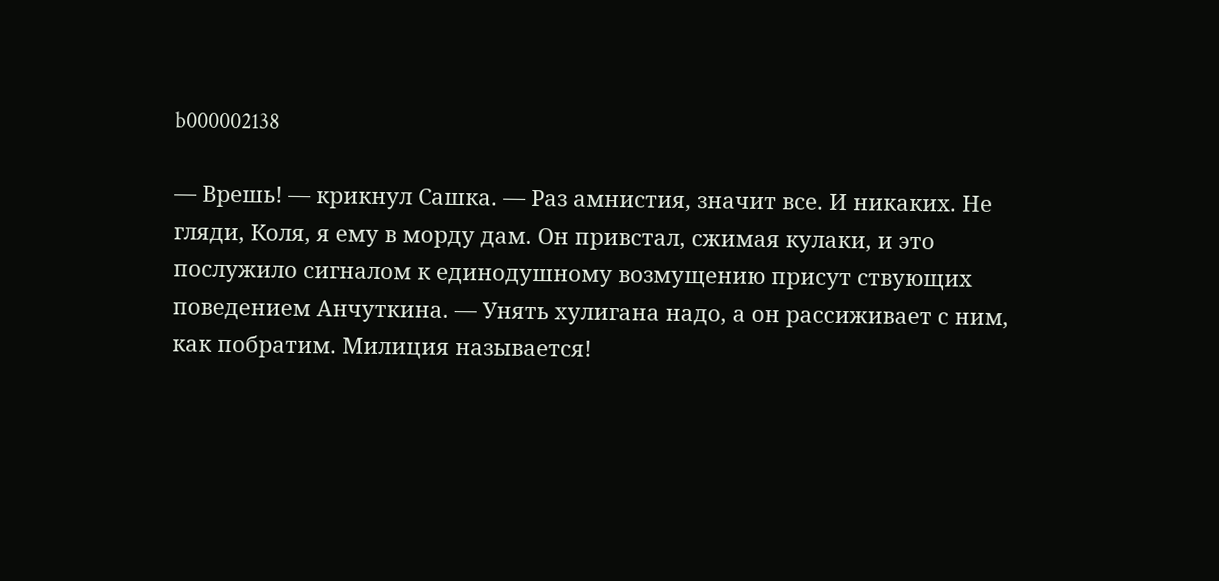b000002138

— Врешь! — крикнул Сашка. — Раз амнистия, значит все. И никаких. Не гляди, Коля, я ему в морду дам. Он привстал, сжимая кулаки, и это послужило сигналом к единодушному возмущению присут ствующих поведением Анчуткина. — Унять хулигана надо, а он рассиживает с ним, как побратим. Милиция называется!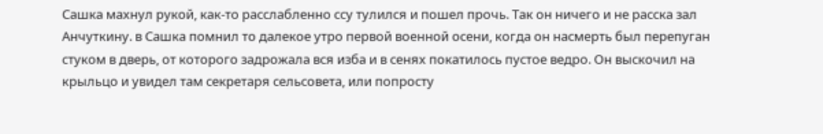Сашка махнул рукой, как-то расслабленно ссу тулился и пошел прочь. Так он ничего и не расска зал Анчуткину. в Сашка помнил то далекое утро первой военной осени, когда он насмерть был перепуган стуком в дверь, от которого задрожала вся изба и в сенях покатилось пустое ведро. Он выскочил на крыльцо и увидел там секретаря сельсовета, или попросту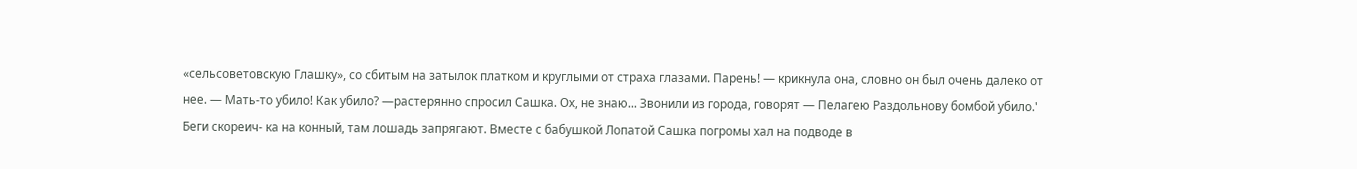«сельсоветовскую Глашку», со сбитым на затылок платком и круглыми от страха глазами. Парень! — крикнула она, словно он был очень далеко от нее. — Мать-то убило! Как убило? —растерянно спросил Сашка. Ох, не знаю... Звонили из города, говорят — Пелагею Раздольнову бомбой убило.' Беги скореич- ка на конный, там лошадь запрягают. Вместе с бабушкой Лопатой Сашка погромы хал на подводе в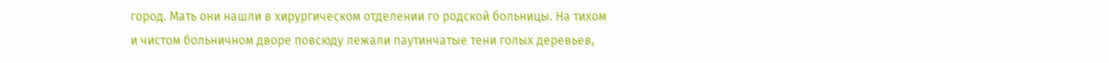город. Мать они нашли в хирургическом отделении го родской больницы. На тихом и чистом больничном дворе повсюду лежали паутинчатые тени голых деревьев,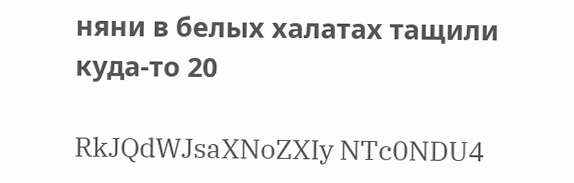няни в белых халатах тащили куда-то 20

RkJQdWJsaXNoZXIy NTc0NDU4